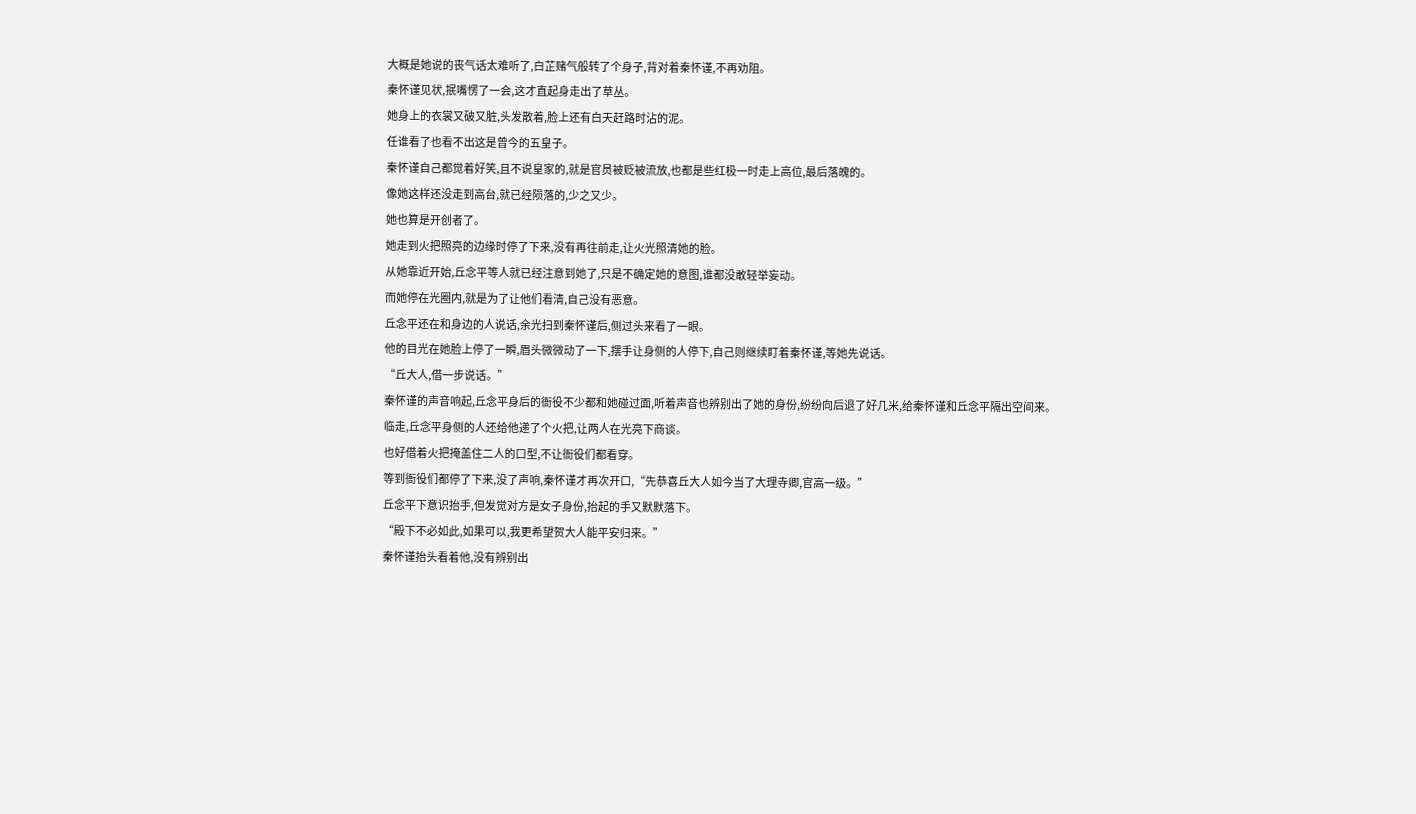大概是她说的丧气话太难听了,白芷赌气般转了个身子,背对着秦怀谨,不再劝阻。
秦怀谨见状,抿嘴愣了一会,这才直起身走出了草丛。
她身上的衣裳又破又脏,头发散着,脸上还有白天赶路时沾的泥。
任谁看了也看不出这是曾今的五皇子。
秦怀谨自己都觉着好笑,且不说皇家的,就是官员被贬被流放,也都是些红极一时走上高位,最后落魄的。
像她这样还没走到高台,就已经陨落的,少之又少。
她也算是开创者了。
她走到火把照亮的边缘时停了下来,没有再往前走,让火光照清她的脸。
从她靠近开始,丘念平等人就已经注意到她了,只是不确定她的意图,谁都没敢轻举妄动。
而她停在光圈内,就是为了让他们看清,自己没有恶意。
丘念平还在和身边的人说话,余光扫到秦怀谨后,侧过头来看了一眼。
他的目光在她脸上停了一瞬,眉头微微动了一下,摆手让身侧的人停下,自己则继续盯着秦怀谨,等她先说话。
“丘大人,借一步说话。”
秦怀谨的声音响起,丘念平身后的衙役不少都和她碰过面,听着声音也辨别出了她的身份,纷纷向后退了好几米,给秦怀谨和丘念平隔出空间来。
临走,丘念平身侧的人还给他递了个火把,让两人在光亮下商谈。
也好借着火把掩盖住二人的口型,不让衙役们都看穿。
等到衙役们都停了下来,没了声响,秦怀谨才再次开口,“先恭喜丘大人如今当了大理寺卿,官高一级。”
丘念平下意识抬手,但发觉对方是女子身份,抬起的手又默默落下。
“殿下不必如此,如果可以,我更希望贺大人能平安归来。”
秦怀谨抬头看着他,没有辨别出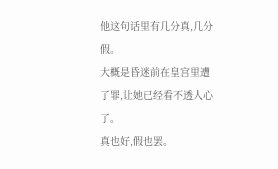他这句话里有几分真,几分假。
大概是昏迷前在皇宫里遭了罪,让她已经看不透人心了。
真也好,假也罢。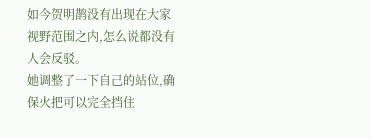如今贺明鹊没有出现在大家视野范围之内,怎么说都没有人会反驳。
她调整了一下自己的站位,确保火把可以完全挡住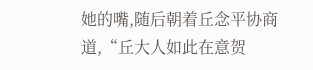她的嘴,随后朝着丘念平协商道,“丘大人如此在意贺